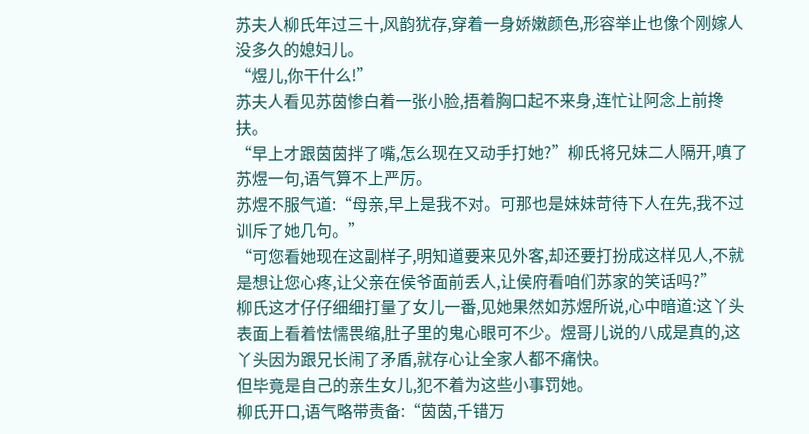苏夫人柳氏年过三十,风韵犹存,穿着一身娇嫩颜色,形容举止也像个刚嫁人没多久的媳妇儿。
“煜儿,你干什么!”
苏夫人看见苏茵惨白着一张小脸,捂着胸口起不来身,连忙让阿念上前搀扶。
“早上才跟茵茵拌了嘴,怎么现在又动手打她?”柳氏将兄妹二人隔开,嗔了苏煜一句,语气算不上严厉。
苏煜不服气道:“母亲,早上是我不对。可那也是妹妹苛待下人在先,我不过训斥了她几句。”
“可您看她现在这副样子,明知道要来见外客,却还要打扮成这样见人,不就是想让您心疼,让父亲在侯爷面前丢人,让侯府看咱们苏家的笑话吗?”
柳氏这才仔仔细细打量了女儿一番,见她果然如苏煜所说,心中暗道:这丫头表面上看着怯懦畏缩,肚子里的鬼心眼可不少。煜哥儿说的八成是真的,这丫头因为跟兄长闹了矛盾,就存心让全家人都不痛快。
但毕竟是自己的亲生女儿,犯不着为这些小事罚她。
柳氏开口,语气略带责备:“茵茵,千错万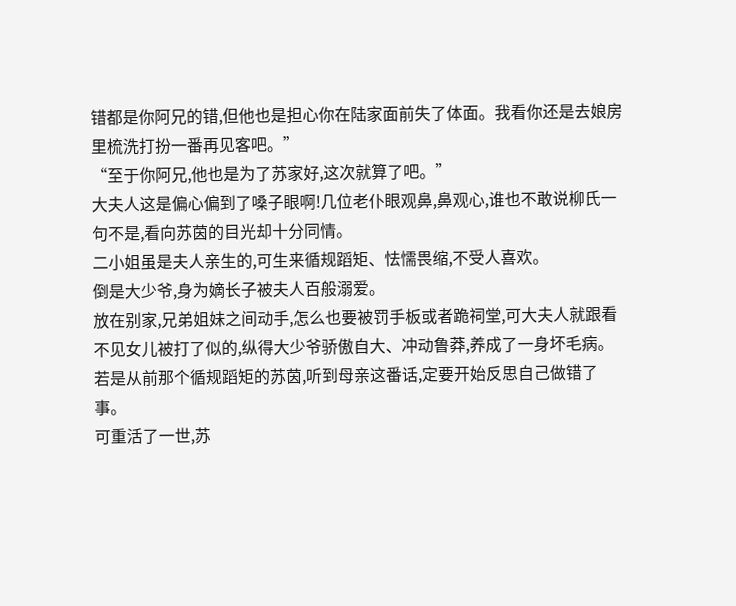错都是你阿兄的错,但他也是担心你在陆家面前失了体面。我看你还是去娘房里梳洗打扮一番再见客吧。”
“至于你阿兄,他也是为了苏家好,这次就算了吧。”
大夫人这是偏心偏到了嗓子眼啊!几位老仆眼观鼻,鼻观心,谁也不敢说柳氏一句不是,看向苏茵的目光却十分同情。
二小姐虽是夫人亲生的,可生来循规蹈矩、怯懦畏缩,不受人喜欢。
倒是大少爷,身为嫡长子被夫人百般溺爱。
放在别家,兄弟姐妹之间动手,怎么也要被罚手板或者跪祠堂,可大夫人就跟看不见女儿被打了似的,纵得大少爷骄傲自大、冲动鲁莽,养成了一身坏毛病。
若是从前那个循规蹈矩的苏茵,听到母亲这番话,定要开始反思自己做错了事。
可重活了一世,苏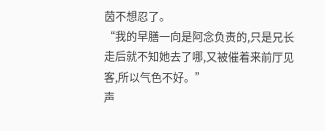茵不想忍了。
“我的早膳一向是阿念负责的,只是兄长走后就不知她去了哪,又被催着来前厅见客,所以气色不好。”
声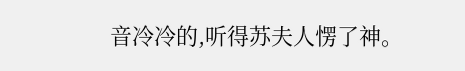音冷冷的,听得苏夫人愣了神。